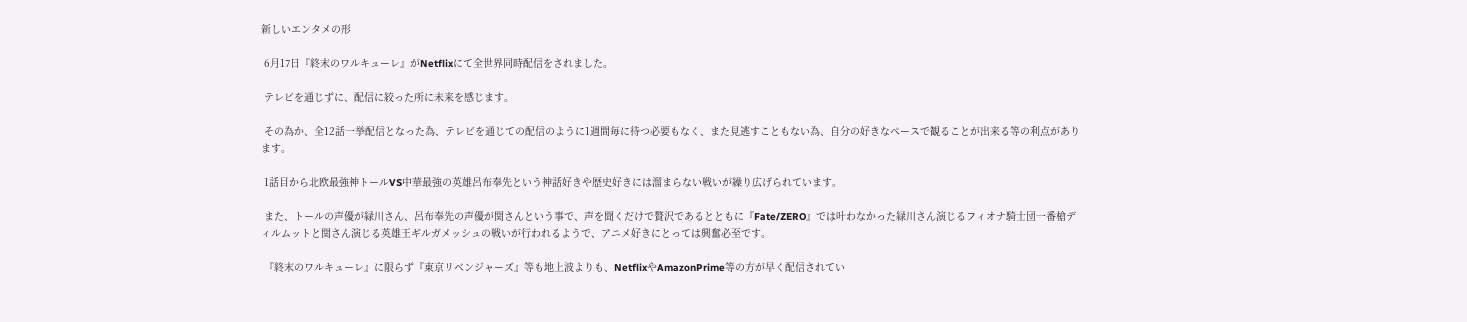新しいエンタメの形

 6月17日『終末のワルキューレ』がNetflixにて全世界同時配信をされました。

 テレビを通じずに、配信に絞った所に未来を感じます。

 その為か、全12話一挙配信となった為、テレビを通じての配信のように1週間毎に待つ必要もなく、また見逃すこともない為、自分の好きなペースで観ることが出来る等の利点があります。

 1話目から北欧最強神トールVS中華最強の英雄呂布奉先という神話好きや歴史好きには溜まらない戦いが繰り広げられています。

 また、トールの声優が緑川さん、呂布奉先の声優が関さんという事で、声を聞くだけで贅沢であるとともに『Fate/ZERO』では叶わなかった緑川さん演じるフィオナ騎士団一番槍ディルムットと関さん演じる英雄王ギルガメッシュの戦いが行われるようで、アニメ好きにとっては興奮必至です。

 『終末のワルキューレ』に限らず『東京リベンジャーズ』等も地上波よりも、NetflixやAmazonPrime等の方が早く配信されてい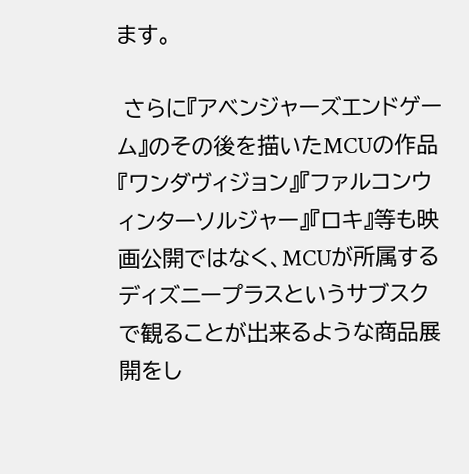ます。

 さらに『アベンジャーズエンドゲーム』のその後を描いたMCUの作品『ワンダヴィジョン』『ファルコンウィンターソルジャー』『ロキ』等も映画公開ではなく、MCUが所属するディズニープラスというサブスクで観ることが出来るような商品展開をし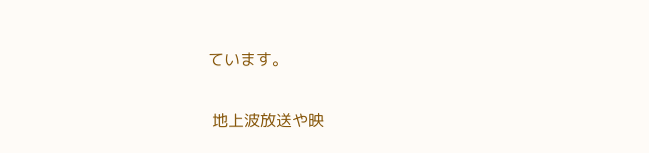ています。

 地上波放送や映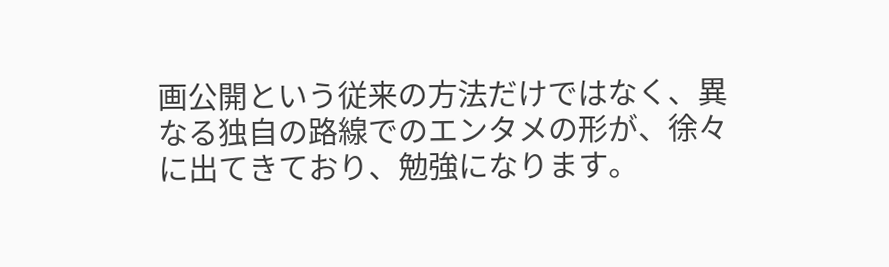画公開という従来の方法だけではなく、異なる独自の路線でのエンタメの形が、徐々に出てきており、勉強になります。